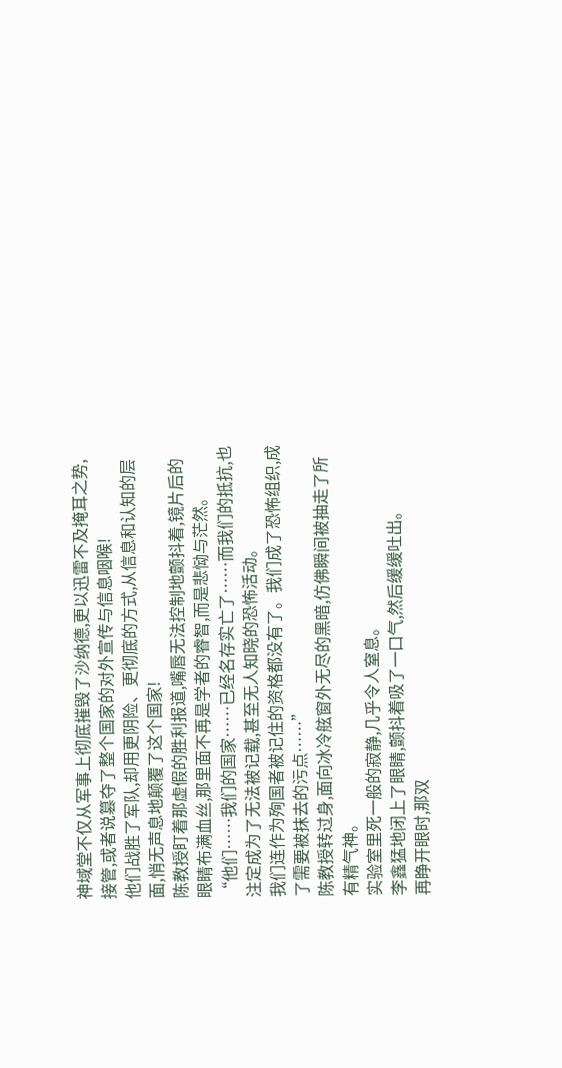神域堂不仅从军事上彻底摧毁了沙纳德,更以迅雷不及掩耳之势,接管,或者说篡夺了整个国家的对外宣传与信息咽喉!
他们战胜了军队,却用更阴险、更彻底的方式,从信息和认知的层面,悄无声息地颠覆了这个国家!
陈教授盯着那虚假的胜利报道,嘴唇无法控制地颤抖着,镜片后的眼睛布满血丝,那里面不再是学者的睿智,而是悲恸与茫然。
“他们……我们的国家……已经名存实亡了……而我们的抵抗,也注定成为了无法被记载,甚至无人知晓的恐怖活动。
我们连作为殉国者被记住的资格都没有了。我们成了恐怖组织,成了需要被抹去的污点……”
陈教授转过身,面向冰冷舷窗外无尽的黑暗,仿佛瞬间被抽走了所有精气神。
实验室里死一般的寂静,几乎令人窒息。
李鑫猛地闭上了眼睛,颤抖着吸了一口气,然后缓缓吐出。
再睁开眼时,那双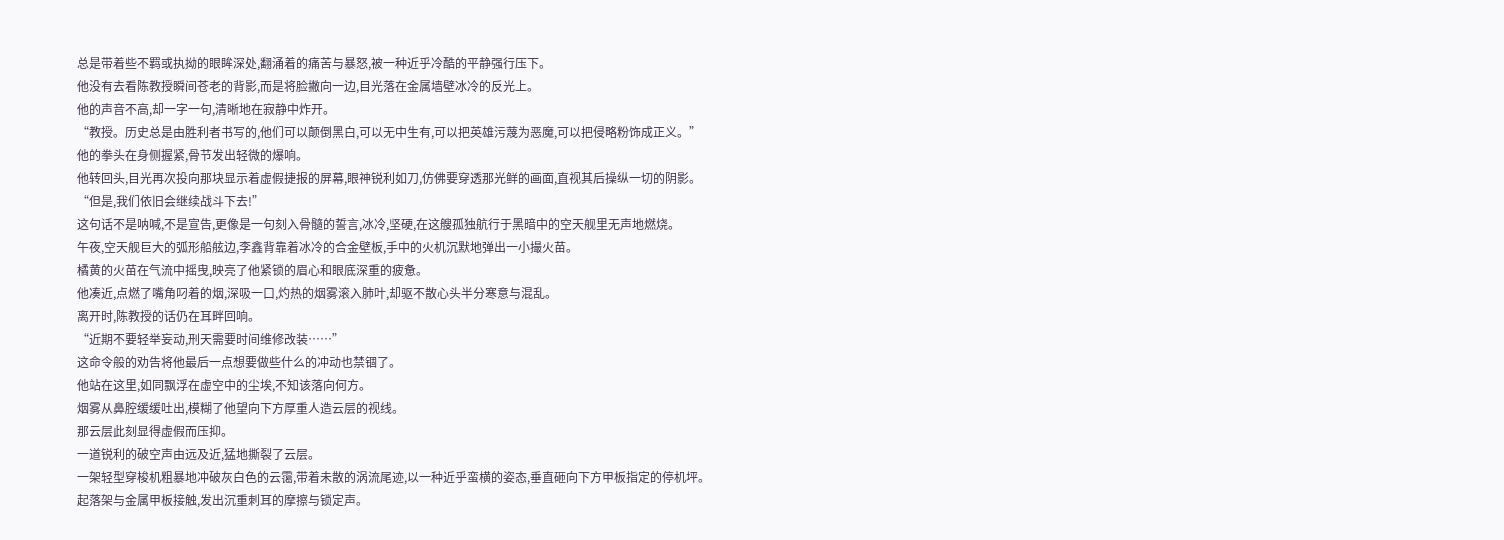总是带着些不羁或执拗的眼眸深处,翻涌着的痛苦与暴怒,被一种近乎冷酷的平静强行压下。
他没有去看陈教授瞬间苍老的背影,而是将脸撇向一边,目光落在金属墙壁冰冷的反光上。
他的声音不高,却一字一句,清晰地在寂静中炸开。
“教授。历史总是由胜利者书写的,他们可以颠倒黑白,可以无中生有,可以把英雄污蔑为恶魔,可以把侵略粉饰成正义。”
他的拳头在身侧握紧,骨节发出轻微的爆响。
他转回头,目光再次投向那块显示着虚假捷报的屏幕,眼神锐利如刀,仿佛要穿透那光鲜的画面,直视其后操纵一切的阴影。
“但是,我们依旧会继续战斗下去!”
这句话不是呐喊,不是宣告,更像是一句刻入骨髓的誓言,冰冷,坚硬,在这艘孤独航行于黑暗中的空天舰里无声地燃烧。
午夜,空天舰巨大的弧形船舷边,李鑫背靠着冰冷的合金壁板,手中的火机沉默地弹出一小撮火苗。
橘黄的火苗在气流中摇曳,映亮了他紧锁的眉心和眼底深重的疲惫。
他凑近,点燃了嘴角叼着的烟,深吸一口,灼热的烟雾滚入肺叶,却驱不散心头半分寒意与混乱。
离开时,陈教授的话仍在耳畔回响。
“近期不要轻举妄动,刑天需要时间维修改装……”
这命令般的劝告将他最后一点想要做些什么的冲动也禁锢了。
他站在这里,如同飘浮在虚空中的尘埃,不知该落向何方。
烟雾从鼻腔缓缓吐出,模糊了他望向下方厚重人造云层的视线。
那云层此刻显得虚假而压抑。
一道锐利的破空声由远及近,猛地撕裂了云层。
一架轻型穿梭机粗暴地冲破灰白色的云霭,带着未散的涡流尾迹,以一种近乎蛮横的姿态,垂直砸向下方甲板指定的停机坪。
起落架与金属甲板接触,发出沉重刺耳的摩擦与锁定声。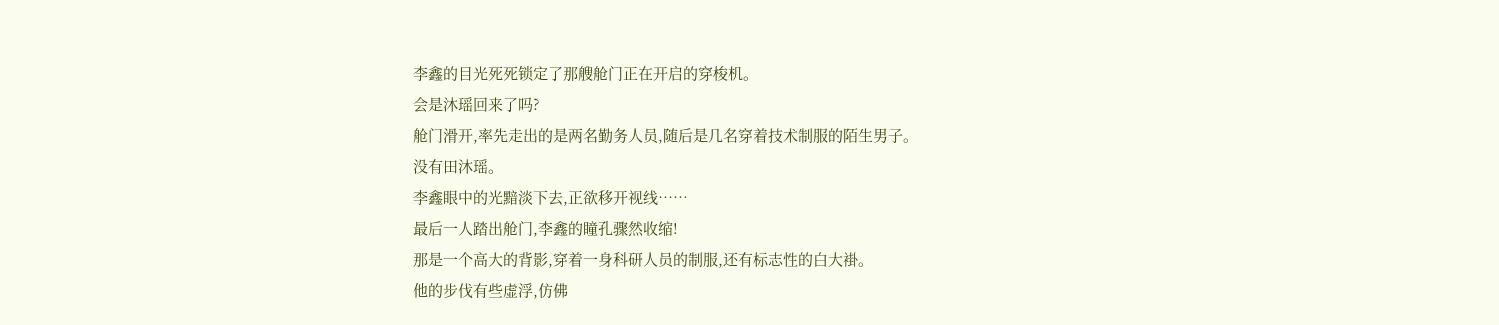李鑫的目光死死锁定了那艘舱门正在开启的穿梭机。
会是沐瑶回来了吗?
舱门滑开,率先走出的是两名勤务人员,随后是几名穿着技术制服的陌生男子。
没有田沐瑶。
李鑫眼中的光黯淡下去,正欲移开视线……
最后一人踏出舱门,李鑫的瞳孔骤然收缩!
那是一个高大的背影,穿着一身科研人员的制服,还有标志性的白大褂。
他的步伐有些虚浮,仿佛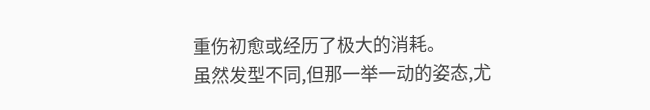重伤初愈或经历了极大的消耗。
虽然发型不同,但那一举一动的姿态,尤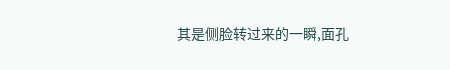其是侧脸转过来的一瞬,面孔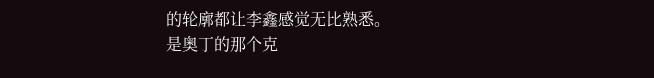的轮廓都让李鑫感觉无比熟悉。
是奥丁的那个克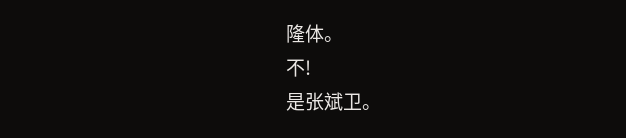隆体。
不!
是张斌卫。